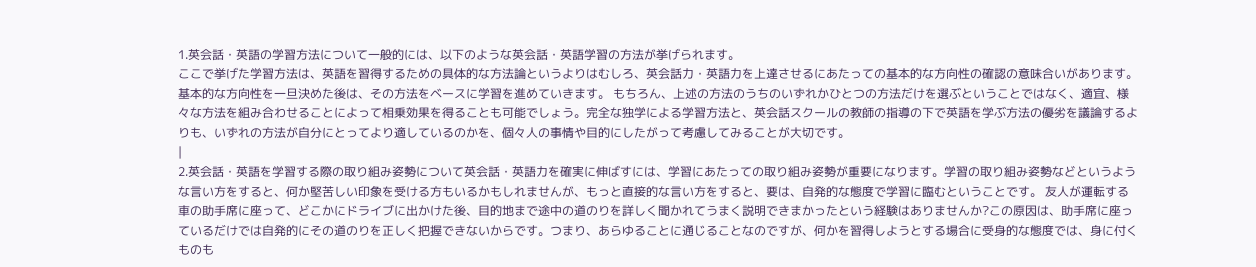1.英会話・英語の学習方法について一般的には、以下のような英会話・英語学習の方法が挙げられます。
ここで挙げた学習方法は、英語を習得するための具体的な方法論というよりはむしろ、英会話力・英語力を上達させるにあたっての基本的な方向性の確認の意味合いがあります。基本的な方向性を一旦決めた後は、その方法をベースに学習を進めていきます。 もちろん、上述の方法のうちのいずれかひとつの方法だけを選ぶということではなく、適宜、様々な方法を組み合わせることによって相乗効果を得ることも可能でしょう。完全な独学による学習方法と、英会話スクールの教師の指導の下で英語を学ぶ方法の優劣を議論するよりも、いずれの方法が自分にとってより適しているのかを、個々人の事情や目的にしたがって考慮してみることが大切です。
|
2.英会話・英語を学習する際の取り組み姿勢について英会話・英語力を確実に伸ばすには、学習にあたっての取り組み姿勢が重要になります。学習の取り組み姿勢などというような言い方をすると、何か堅苦しい印象を受ける方もいるかもしれませんが、もっと直接的な言い方をすると、要は、自発的な態度で学習に臨むということです。 友人が運転する車の助手席に座って、どこかにドライブに出かけた後、目的地まで途中の道のりを詳しく聞かれてうまく説明できまかったという経験はありませんか?この原因は、助手席に座っているだけでは自発的にその道のりを正しく把握できないからです。つまり、あらゆることに通じることなのですが、何かを習得しようとする場合に受身的な態度では、身に付くものも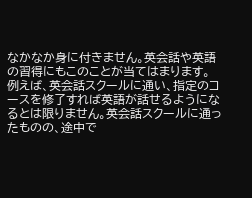なかなか身に付きません。英会話や英語の習得にもこのことが当てはまります。 例えば、英会話スクールに通い、指定のコースを修了すれば英語が話せるようになるとは限りません。英会話スクールに通ったものの、途中で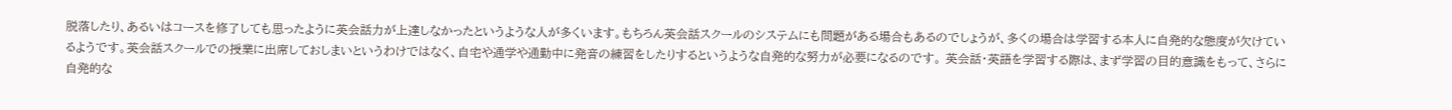脱落したり、あるいはコースを修了しても思ったように英会話力が上達しなかったというような人が多くいます。もちろん英会話スクールのシステムにも問題がある場合もあるのでしょうが、多くの場合は学習する本人に自発的な態度が欠けているようです。英会話スクールでの授業に出席しておしまいというわけではなく、自宅や通学や通勤中に発音の練習をしたりするというような自発的な努力が必要になるのです。 英会話・英語を学習する際は、まず学習の目的意識をもって、さらに自発的な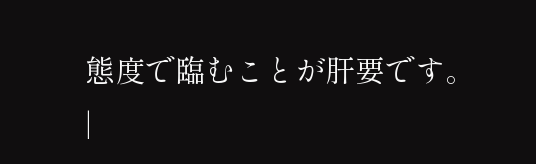態度で臨むことが肝要です。
|